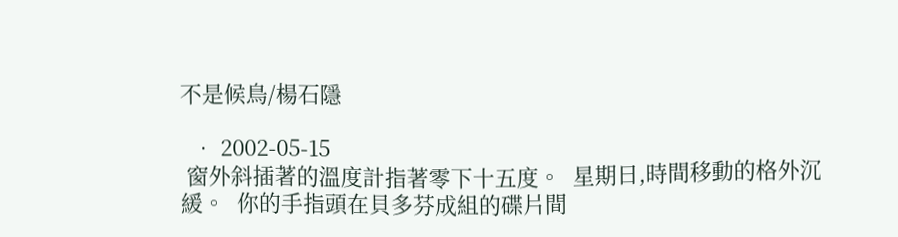不是候鳥/楊石隱

  • 2002-05-15
 窗外斜插著的溫度計指著零下十五度。  星期日,時間移動的格外沉緩。  你的手指頭在貝多芬成組的碟片間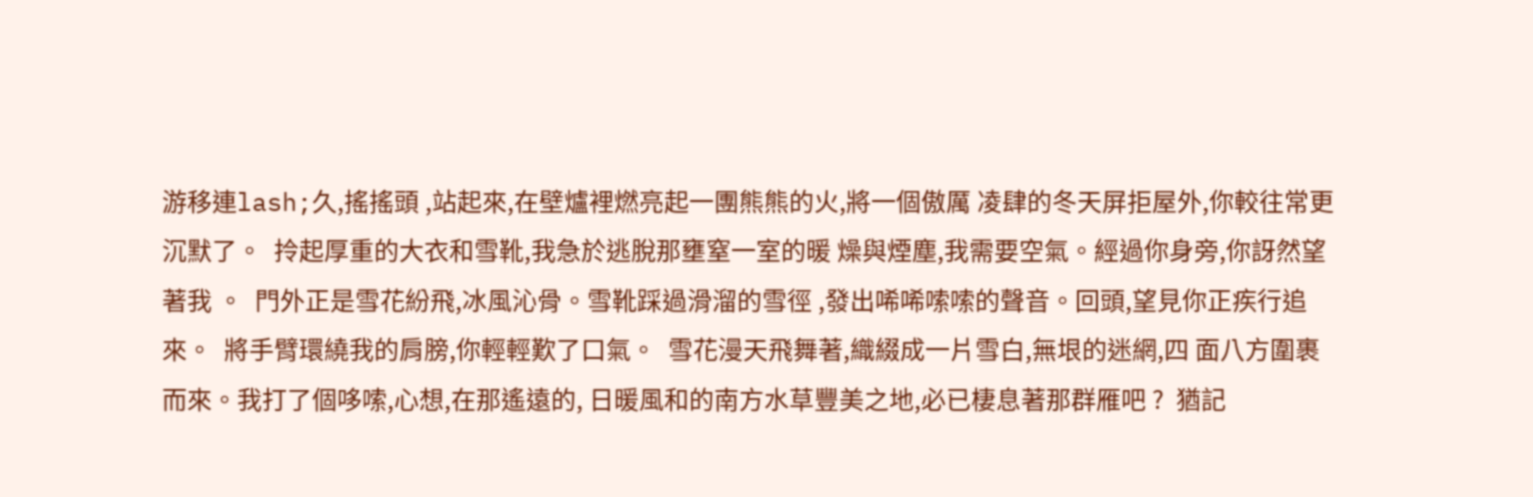游移連lash;久,搖搖頭 ,站起來,在壁爐裡燃亮起一團熊熊的火,將一個傲厲 凌肆的冬天屏拒屋外,你較往常更沉默了。  拎起厚重的大衣和雪靴,我急於逃脫那壅窒一室的暖 燥與煙塵,我需要空氣。經過你身旁,你訝然望著我 。  門外正是雪花紛飛,冰風沁骨。雪靴踩過滑溜的雪徑 ,發出唏唏嗦嗦的聲音。回頭,望見你正疾行追來。  將手臂環繞我的肩膀,你輕輕歎了口氣。  雪花漫天飛舞著,織綴成一片雪白,無垠的迷網,四 面八方圍裹而來。我打了個哆嗦,心想,在那遙遠的, 日暖風和的南方水草豐美之地,必已棲息著那群雁吧 ?  猶記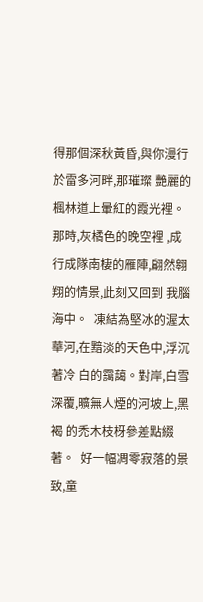得那個深秋黃昏,與你漫行於雷多河畔,那璀璨 艷麗的楓林道上暈紅的霞光裡。那時,灰橘色的晚空裡 ,成行成隊南棲的雁陣,翩然翱翔的情景,此刻又回到 我腦海中。  凍結為堅冰的渥太華河,在黯淡的天色中,浮沉著冷 白的靄藹。對岸,白雪深覆,曠無人煙的河坡上,黑褐 的禿木枝枒參差點綴著。  好一幅凋零寂落的景致,童